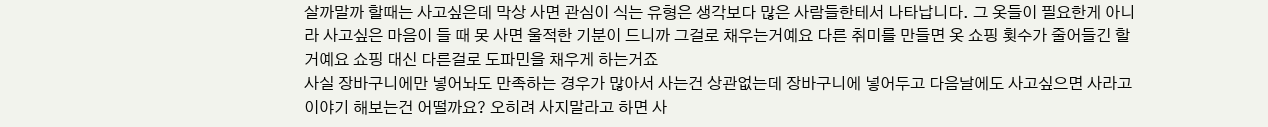살까말까 할때는 사고싶은데 막상 사면 관심이 식는 유형은 생각보다 많은 사람들한테서 나타납니다. 그 옷들이 필요한게 아니라 사고싶은 마음이 들 때 못 사면 울적한 기분이 드니까 그걸로 채우는거예요 다른 취미를 만들면 옷 쇼핑 횟수가 줄어들긴 할거예요 쇼핑 대신 다른걸로 도파민을 채우게 하는거죠
사실 장바구니에만 넣어놔도 만족하는 경우가 많아서 사는건 상관없는데 장바구니에 넣어두고 다음날에도 사고싶으면 사라고 이야기 해보는건 어떨까요? 오히려 사지말라고 하면 사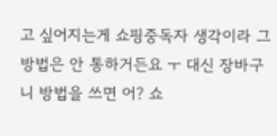고 싶어지는게 쇼핑중독자 생각이라 그 방법은 안 통하거든요 ㅜ 대신 장바구니 방법을 쓰면 어? 쇼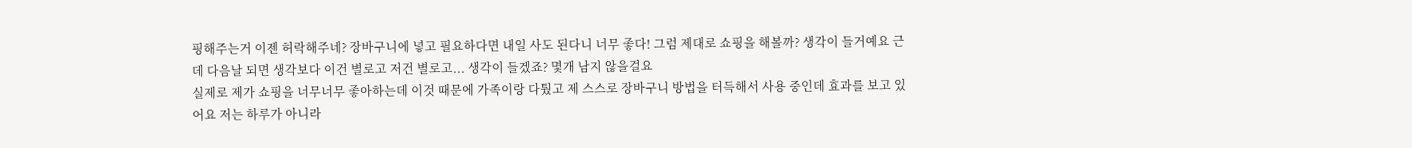핑해주는거 이젠 허락해주네? 장바구니에 넣고 필요하다면 내일 사도 된다니 너무 좋다! 그럼 제대로 쇼핑을 해볼까? 생각이 들거예요 근데 다음날 되면 생각보다 이건 별로고 저건 별로고... 생각이 들겠죠? 몇개 남지 않을걸요
실제로 제가 쇼핑을 너무너무 좋아하는데 이것 때문에 가족이랑 다퉜고 제 스스로 장바구니 방법을 터득해서 사용 중인데 효과를 보고 있어요 저는 하루가 아니라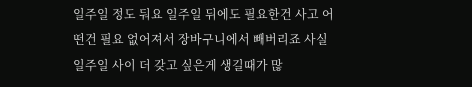일주일 정도 둬요 일주일 뒤에도 필요한건 사고 어떤건 필요 없어져서 장바구니에서 빼버리죠 사실 일주일 사이 더 갖고 싶은게 생길때가 많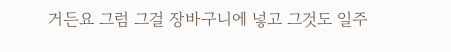거든요 그럼 그걸 장바구니에 넣고 그것도 일주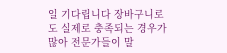일 기다립니다 장바구니로도 실제로 충족되는 경우가 많아 전문가들이 말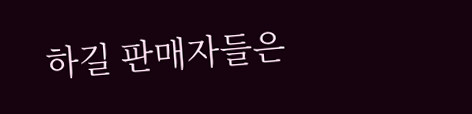하길 판매자들은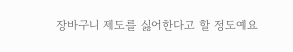장바구니 제도를 싫어한다고 할 정도예요